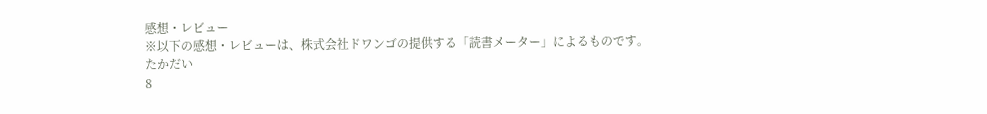感想・レビュー
※以下の感想・レビューは、株式会社ドワンゴの提供する「読書メーター」によるものです。
たかだい
8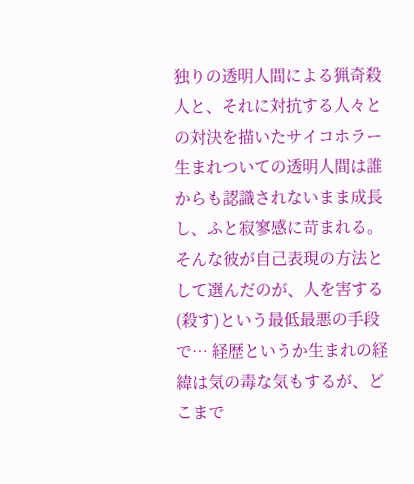独りの透明人間による猟奇殺人と、それに対抗する人々との対決を描いたサイコホラー 生まれついての透明人間は誰からも認識されないまま成長し、ふと寂寥感に苛まれる。そんな彼が自己表現の方法として選んだのが、人を害する(殺す)という最低最悪の手段で… 経歴というか生まれの経緯は気の毒な気もするが、どこまで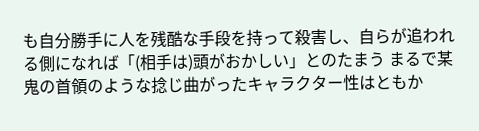も自分勝手に人を残酷な手段を持って殺害し、自らが追われる側になれば「(相手は)頭がおかしい」とのたまう まるで某鬼の首領のような捻じ曲がったキャラクター性はともか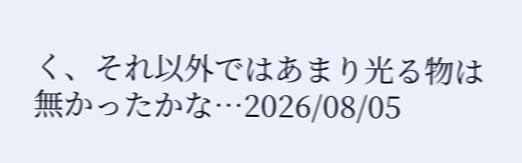く、それ以外ではあまり光る物は無かったかな…2026/08/05